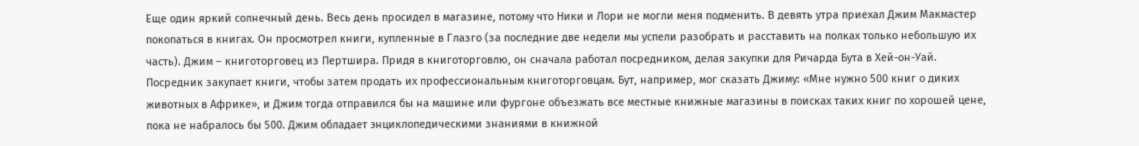Еще один яркий солнечный день. Весь день просидел в магазине, потому что Ники и Лори не могли меня подменить. В девять утра приехал Джим Макмастер покопаться в книгах. Он просмотрел книги, купленные в Глазго (за последние две недели мы успели разобрать и расставить на полках только небольшую их часть). Джим – книготорговец из Пертшира. Придя в книготорговлю, он сначала работал посредником, делая закупки для Ричарда Бута в Хей-он-Уай. Посредник закупает книги, чтобы затем продать их профессиональным книготорговцам. Бут, например, мог сказать Джиму: «Мне нужно 500 книг о диких животных в Африке», и Джим тогда отправился бы на машине или фургоне объезжать все местные книжные магазины в поисках таких книг по хорошей цене, пока не набралось бы 500. Джим обладает энциклопедическими знаниями в книжной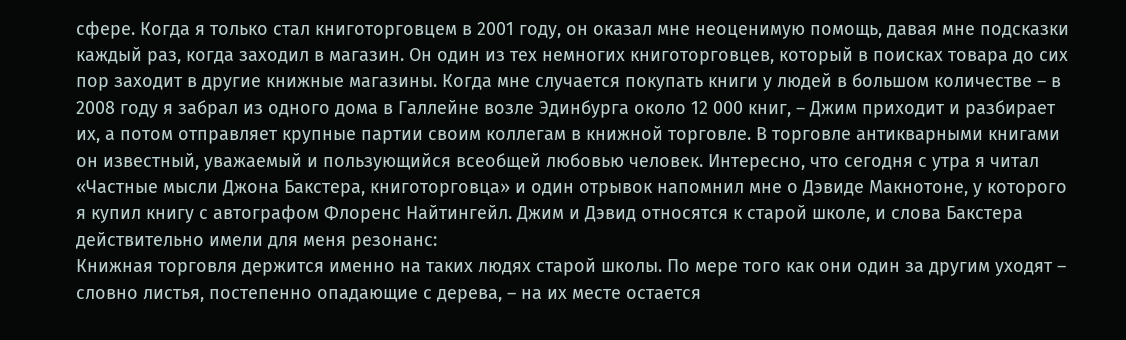сфере. Когда я только стал книготорговцем в 2001 году, он оказал мне неоценимую помощь, давая мне подсказки каждый раз, когда заходил в магазин. Он один из тех немногих книготорговцев, который в поисках товара до сих пор заходит в другие книжные магазины. Когда мне случается покупать книги у людей в большом количестве – в 2008 году я забрал из одного дома в Галлейне возле Эдинбурга около 12 000 книг, – Джим приходит и разбирает их, а потом отправляет крупные партии своим коллегам в книжной торговле. В торговле антикварными книгами он известный, уважаемый и пользующийся всеобщей любовью человек. Интересно, что сегодня с утра я читал «Частные мысли Джона Бакстера, книготорговца» и один отрывок напомнил мне о Дэвиде Макнотоне, у которого я купил книгу с автографом Флоренс Найтингейл. Джим и Дэвид относятся к старой школе, и слова Бакстера действительно имели для меня резонанс:
Книжная торговля держится именно на таких людях старой школы. По мере того как они один за другим уходят – словно листья, постепенно опадающие с дерева, – на их месте остается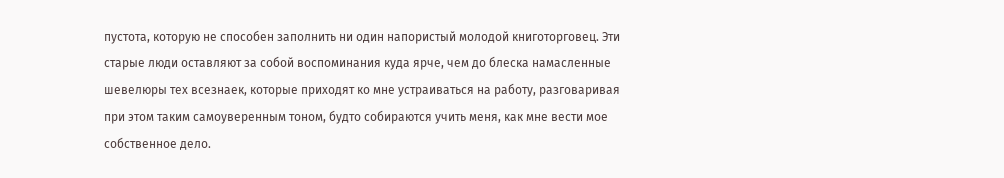пустота, которую не способен заполнить ни один напористый молодой книготорговец. Эти старые люди оставляют за собой воспоминания куда ярче, чем до блеска намасленные шевелюры тех всезнаек, которые приходят ко мне устраиваться на работу, разговаривая при этом таким самоуверенным тоном, будто собираются учить меня, как мне вести мое собственное дело.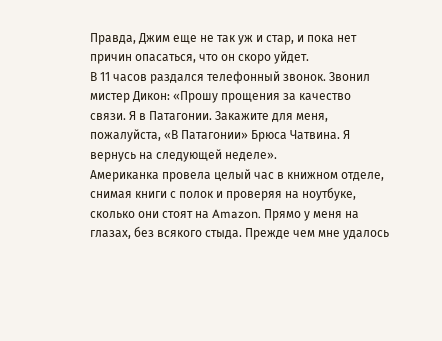Правда, Джим еще не так уж и стар, и пока нет причин опасаться, что он скоро уйдет.
В 11 часов раздался телефонный звонок. Звонил мистер Дикон: «Прошу прощения за качество связи. Я в Патагонии. Закажите для меня, пожалуйста, «В Патагонии» Брюса Чатвина. Я вернусь на следующей неделе».
Американка провела целый час в книжном отделе, снимая книги с полок и проверяя на ноутбуке, сколько они стоят на Amazon. Прямо у меня на глазах, без всякого стыда. Прежде чем мне удалось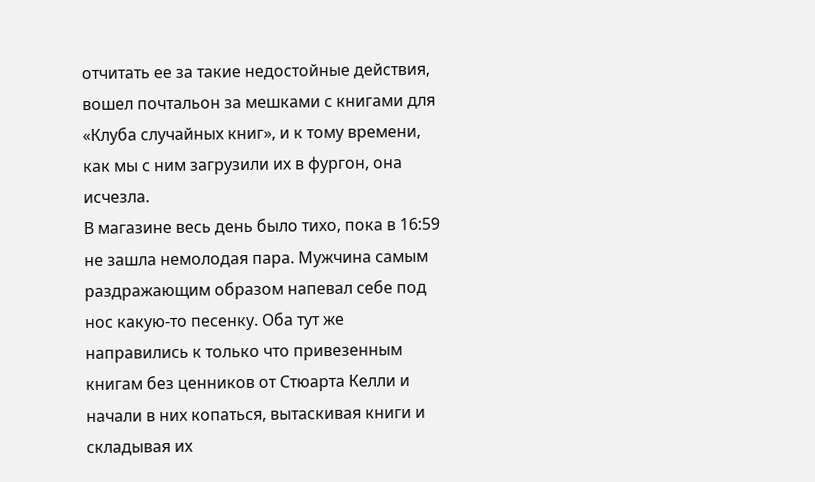отчитать ее за такие недостойные действия, вошел почтальон за мешками с книгами для «Клуба случайных книг», и к тому времени, как мы с ним загрузили их в фургон, она исчезла.
В магазине весь день было тихо, пока в 16:59 не зашла немолодая пара. Мужчина самым раздражающим образом напевал себе под нос какую-то песенку. Оба тут же направились к только что привезенным книгам без ценников от Стюарта Келли и начали в них копаться, вытаскивая книги и складывая их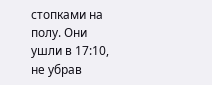стопками на полу. Они ушли в 17:10, не убрав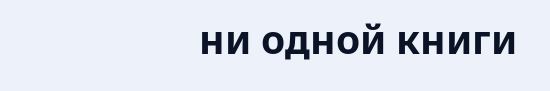ни одной книги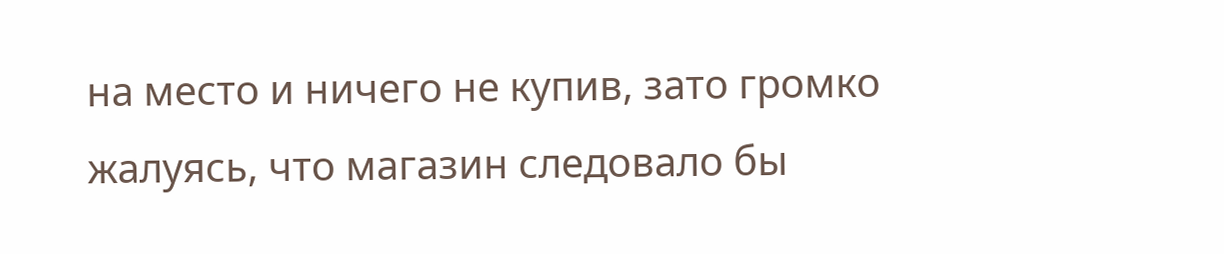на место и ничего не купив, зато громко жалуясь, что магазин следовало бы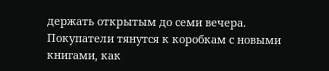держать открытым до семи вечера. Покупатели тянутся к коробкам с новыми книгами, как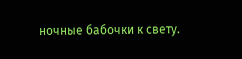ночные бабочки к свету.